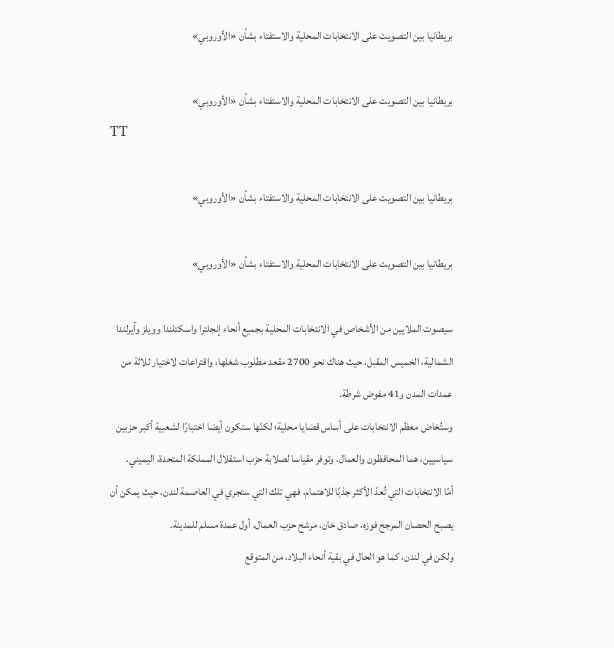بريطانيا بين التصويت على الانتخابات المحلية والاستفتاء بشأن «الأوروبي»

بريطانيا بين التصويت على الانتخابات المحلية والاستفتاء بشأن «الأوروبي»
TT

بريطانيا بين التصويت على الانتخابات المحلية والاستفتاء بشأن «الأوروبي»

بريطانيا بين التصويت على الانتخابات المحلية والاستفتاء بشأن «الأوروبي»

سيصوت الملايين من الأشخاص في الانتخابات المحلية بجميع أنحاء إنجلترا واسكتلندا وويلز وآيرلندا الشمالية، الخميس المقبل، حيث هناك نحو 2700 مقعد مطلوب شغلها، واقتراعات لاختيار ثلاثة من عمدات المدن و41 مفوض شرطة.
وستُخاض معظم الانتخابات على أساس قضايا محلية؛ لكنّها ستكون أيضا اختبارًا لشعبية أكبر حزبين سياسيين، هما المحافظون والعمال، وتوفر مقياسا لصلابة حزب استقلال المملكة المتحدة، اليميني.
أمّا الانتخابات التي تُعدّ الأكثر جذبًا للاهتمام، فهي تلك التي ستجري في العاصمة لندن، حيث يمكن أن يصبح الحصان المرجح فوزه، صادق خان، مرشح حزب العمال، أول عمدة مسلم للمدينة.
ولكن في لندن، كما هو الحال في بقية أنحاء البلاد، من المتوقع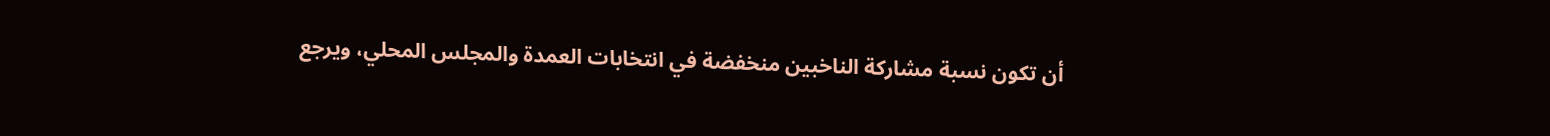أن تكون نسبة مشاركة الناخبين منخفضة في انتخابات العمدة والمجلس المحلي، ويرجع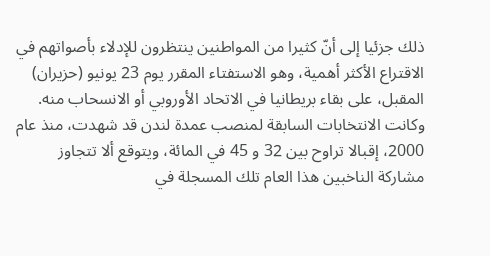ذلك جزئيا إلى أنّ كثيرا من المواطنين ينتظرون للإدلاء بأصواتهم في الاقتراع الأكثر أهمية، وهو الاستفتاء المقرر يوم 23 يونيو (حزيران) المقبل، على بقاء بريطانيا في الاتحاد الأوروبي أو الانسحاب منه.
وكانت الانتخابات السابقة لمنصب عمدة لندن قد شهدت، منذ عام 2000، إقبالا تراوح بين 32 و 45 في المائة، ويتوقع ألا تتجاوز مشاركة الناخبين هذا العام تلك المسجلة في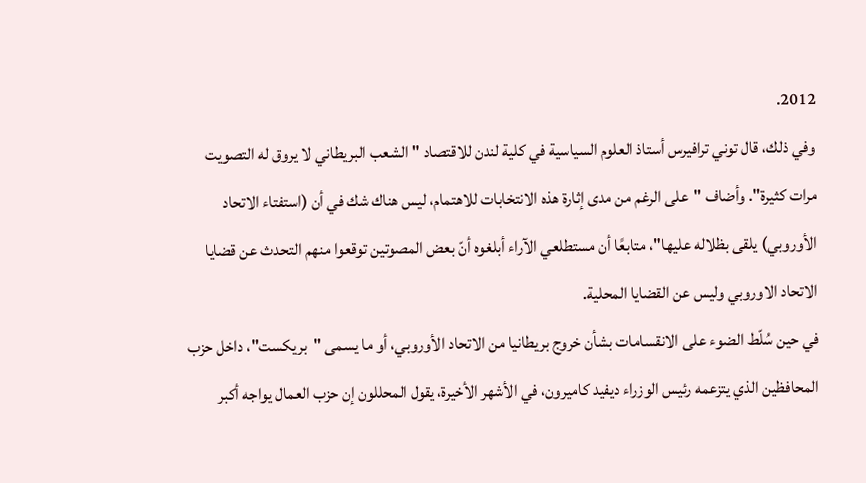2012.
وفي ذلك، قال توني ترافيرس أستاذ العلوم السياسية في كلية لندن للاقتصاد "الشعب البريطاني لا يروق له التصويت مرات كثيرة". وأضاف "على الرغم من مدى إثارة هذه الانتخابات للاهتمام، ليس هناك شك في أن (استفتاء الاتحاد الأوروبي) يلقى بظلاله عليها"، متابعًا أن مستطلعي الآراء أبلغوه أنّ بعض المصوتين توقعوا منهم التحدث عن قضايا الاتحاد الاوروبي وليس عن القضايا المحلية.
في حين سُلّط الضوء على الانقسامات بشأن خروج بريطانيا من الاتحاد الأوروبي، أو ما يسمى "بريكست"، داخل حزب المحافظين الذي يتزعمه رئيس الوزراء ديفيد كاميرون، في الأشهر الأخيرة، يقول المحللون إن حزب العمال يواجه أكبر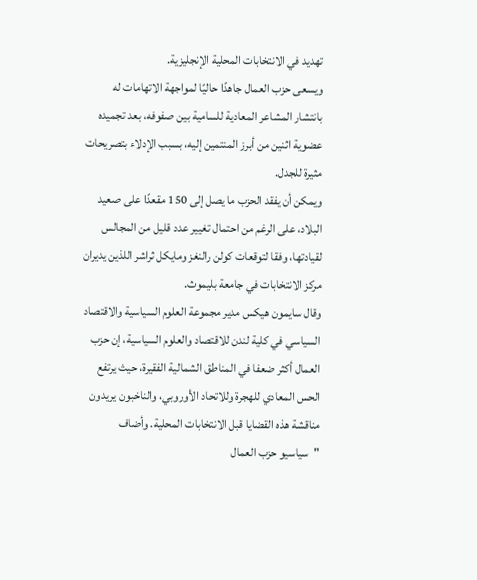تهديد في الانتخابات المحلية الإنجليزية.
ويسعى حزب العمال جاهدًا حاليًا لمواجهة الاتهامات له بانتشار المشاعر المعادية للسامية بين صفوفه، بعد تجميده عضوية اثنين من أبرز المنتمين إليه، بسبب الإدلاء بتصريحات مثيرة للجدل.
ويمكن أن يفقد الحزب ما يصل إلى 150 مقعدًا على صعيد البلاد، على الرغم من احتمال تغيير عدد قليل من المجالس لقيادتها، وفقا لتوقعات كولن رالنغز ومايكل ثراشر اللذين يديران مركز الانتخابات في جامعة بليموث.
وقال سايمون هيكس مدير مجموعة العلوم السياسية والاقتصاد السياسي في كلية لندن للاقتصاد والعلوم السياسية، إن حزب العمال أكثر ضعفا في المناطق الشمالية الفقيرة، حيث يرتفع الحس المعادي للهجرة وللاتحاد الأوروبي، والناخبون يريدون مناقشة هذه القضايا قبل الانتخابات المحلية. وأضاف "سياسيو حزب العمال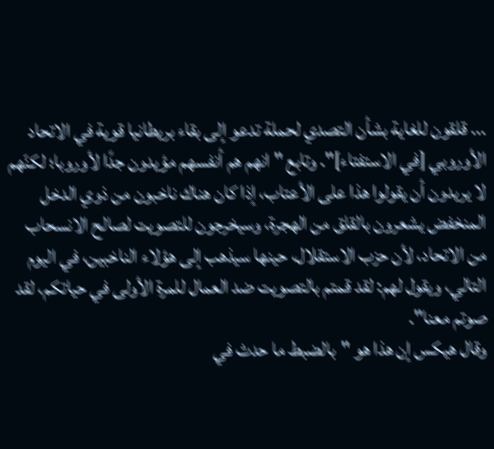... قلقون للغاية بشأن التصدي لحملة تدعو إلى بقاء بريطانيا قوية في الاتحاد الأوروبي [في الاستفتاء]". وتابع "انهم هم أنفسهم مؤيدون جدًا لأوروبا؛ لكنّهم لا يريدون أن يقولوا هذا على الأعتاب، إذا كان هناك ناخبون من ذوي الدخل المنخفض يشعرون بالقلق من الهجرة، وسيخرجون للتصويت لصالح الانسحاب من الاتحاد، لأن حزب الاستقلال، حينها سيذهب إلى هؤلاء الناخبين، في اليوم التالي، ويقول لهم: لقد قمتم بالتصويت ضد العمال للمرة الأولى في حياتكم، لقد صوتم معنا".
وقال هيكس إن هذا هو "بالضبط ما حدث في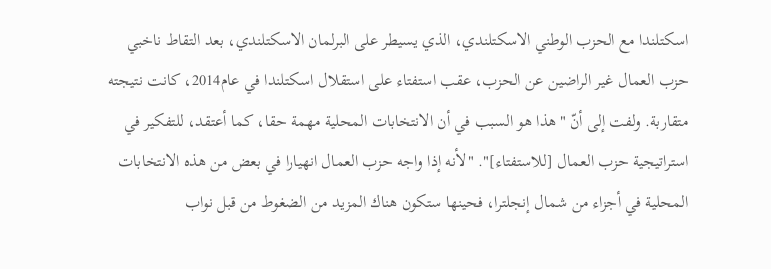اسكتلندا مع الحزب الوطني الاسكتلندي، الذي يسيطر على البرلمان الاسكتلندي، بعد التقاط ناخبي حزب العمال غير الراضين عن الحزب، عقب استفتاء على استقلال اسكتلندا في عام2014، كانت نتيجته متقاربة. ولفت إلى أنّ "هذا هو السبب في أن الانتخابات المحلية مهمة حقا، كما أعتقد، للتفكير في استراتيجية حزب العمال [للاستفتاء]". "لأنه إذا واجه حزب العمال انهيارا في بعض من هذه الانتخابات المحلية في أجزاء من شمال إنجلترا، فحينها ستكون هناك المزيد من الضغوط من قبل نواب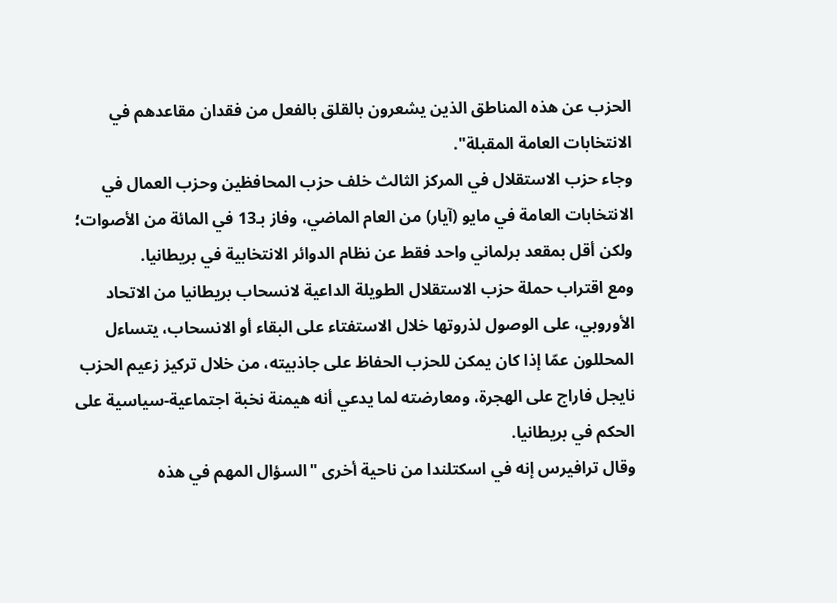الحزب عن هذه المناطق الذين يشعرون بالقلق بالفعل من فقدان مقاعدهم في الانتخابات العامة المقبلة".
وجاء حزب الاستقلال في المركز الثالث خلف حزب المحافظين وحزب العمال في الانتخابات العامة في مايو (آيار) من العام الماضي، وفاز بـ13 في المائة من الأصوات؛ ولكن أقل بمقعد برلماني واحد فقط عن نظام الدوائر الانتخابية في بريطانيا.
ومع اقتراب حملة حزب الاستقلال الطويلة الداعية لانسحاب بريطانيا من الاتحاد الأوروبي، على الوصول لذروتها خلال الاستفتاء على البقاء أو الانسحاب، يتساءل المحللون عمّا إذا كان يمكن للحزب الحفاظ على جاذبيته، من خلال تركيز زعيم الحزب نايجل فاراج على الهجرة، ومعارضته لما يدعي أنه هيمنة نخبة اجتماعية-سياسية على الحكم في بريطانيا.
وقال ترافيرس إنه في اسكتلندا من ناحية أخرى "السؤال المهم في هذه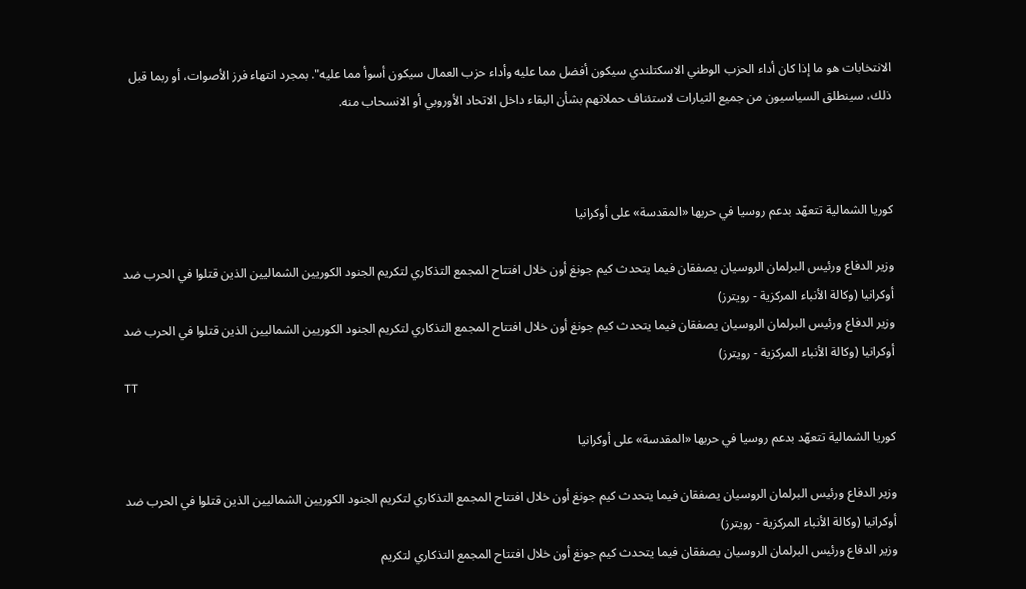الانتخابات هو ما إذا كان أداء الحزب الوطني الاسكتلندي سيكون أفضل مما عليه وأداء حزب العمال سيكون أسوأ مما عليه". بمجرد انتهاء فرز الأصوات، أو ربما قبل ذلك، سينطلق السياسيون من جميع التيارات لاستئناف حملاتهم بشأن البقاء داخل الاتحاد الأوروبي أو الانسحاب منه.



كوريا الشمالية تتعهّد بدعم روسيا في حربها «المقدسة» على أوكرانيا

وزير الدفاع ورئيس البرلمان الروسيان يصفقان فيما يتحدث كيم جونغ أون خلال افتتاح المجمع التذكاري لتكريم الجنود الكوريين الشماليين الذين قتلوا في الحرب ضد أوكرانيا (وكالة الأنباء المركزية - رويترز)
وزير الدفاع ورئيس البرلمان الروسيان يصفقان فيما يتحدث كيم جونغ أون خلال افتتاح المجمع التذكاري لتكريم الجنود الكوريين الشماليين الذين قتلوا في الحرب ضد أوكرانيا (وكالة الأنباء المركزية - رويترز)
TT

كوريا الشمالية تتعهّد بدعم روسيا في حربها «المقدسة» على أوكرانيا

وزير الدفاع ورئيس البرلمان الروسيان يصفقان فيما يتحدث كيم جونغ أون خلال افتتاح المجمع التذكاري لتكريم الجنود الكوريين الشماليين الذين قتلوا في الحرب ضد أوكرانيا (وكالة الأنباء المركزية - رويترز)
وزير الدفاع ورئيس البرلمان الروسيان يصفقان فيما يتحدث كيم جونغ أون خلال افتتاح المجمع التذكاري لتكريم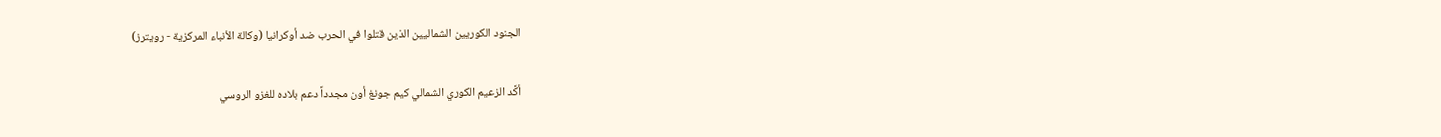الجنود الكوريين الشماليين الذين قتلوا في الحرب ضد أوكرانيا (وكالة الأنباء المركزية - رويترز)

أكَّد الزعيم الكوري الشمالي كيم جونغ أون مجدداً دعم بلاده للغزو الروسي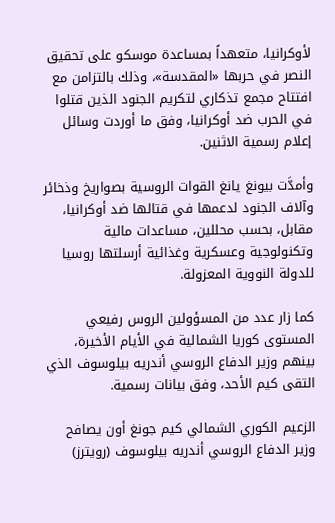لأوكرانيا، متعهداً بمساعدة موسكو على تحقيق النصر في حربها «المقدسة»، وذلك بالتزامن مع افتتاح مجمع تذكاري لتكريم الجنود الذين قتلوا في الحرب ضد أوكرانيا، وفق ما أوردت وسائل إعلام رسمية الاثنين.

وأمدَّت بيونغ يانغ القوات الروسية بصواريخ وذخائر وآلاف الجنود لدعمها في قتالها ضد أوكرانيا، مقابل، بحسب محللين، مساعدات مالية وتكنولوجية وعسكرية وغذائية أرسلتها روسيا للدولة النووية المعزولة.

كما زار عدد من المسؤولين الروس رفيعي المستوى كوريا الشمالية في الأيام الأخيرة، بينهم وزير الدفاع الروسي أندريه بيلوسوف الذي التقى كيم الأحد، وفق بيانات رسمية.

الزعيم الكوري الشمالي كيم جونغ أون يصافح وزير الدفاع الروسي أندريه بيلوسوف (رويترز)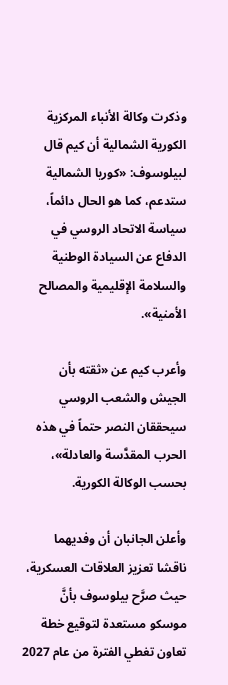وذكرت وكالة الأنباء المركزية الكورية الشمالية أن كيم قال لبيلوسوف: «كوريا الشمالية ستدعم، كما هو الحال دائماً، سياسة الاتحاد الروسي في الدفاع عن السيادة الوطنية والسلامة الإقليمية والمصالح الأمنية».

وأعرب كيم عن «ثقته بأن الجيش والشعب الروسي سيحققان النصر حتماً في هذه الحرب المقدَّسة والعادلة»، بحسب الوكالة الكورية.

وأعلن الجانبان أن وفديهما ناقشا تعزيز العلاقات العسكرية، حيث صرَّح بيلوسوف بأنَّ موسكو مستعدة لتوقيع خطة تعاون تغطي الفترة من عام 2027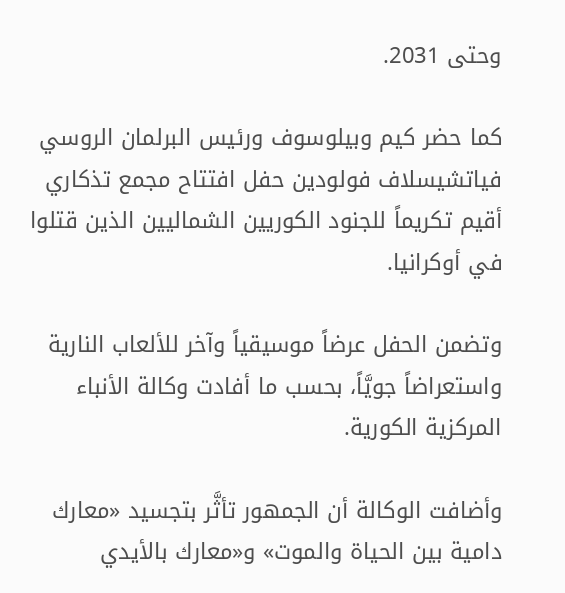وحتى 2031.

كما حضر كيم وبيلوسوف ورئيس البرلمان الروسي فياتشيسلاف فولودين حفل افتتاح مجمع تذكاري أقيم تكريماً للجنود الكوريين الشماليين الذين قتلوا في أوكرانيا.

وتضمن الحفل عرضاً موسيقياً وآخر للألعاب النارية واستعراضاً جويَّاً، بحسب ما أفادت وكالة الأنباء المركزية الكورية.

وأضافت الوكالة أن الجمهور تأثَّر بتجسيد «معارك دامية بين الحياة والموت» و«معارك بالأيدي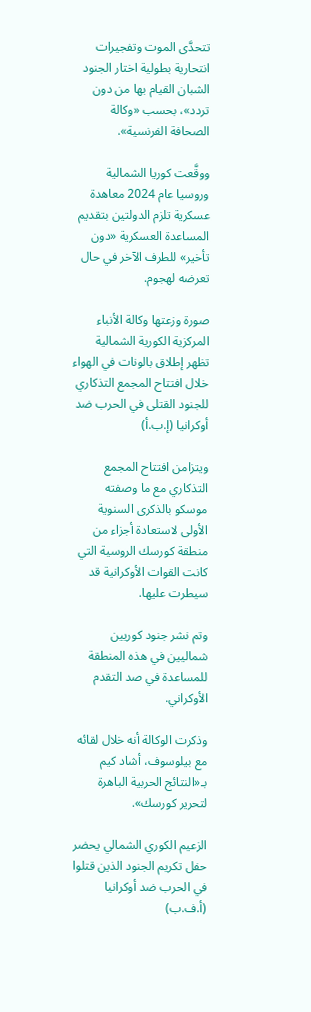تتحدَّى الموت وتفجيرات انتحارية بطولية اختار الجنود الشبان القيام بها من دون تردد»، بحسب «وكالة الصحافة الفرنسية».

ووقَّعت كوريا الشمالية وروسيا عام 2024 معاهدة عسكرية تلزم الدولتين بتقديم المساعدة العسكرية «دون تأخير» للطرف الآخر في حال تعرضه لهجوم.

صورة وزعتها وكالة الأنباء المركزية الكورية الشمالية تظهر إطلاق بالونات في الهواء خلال افتتاح المجمع التذكاري للجنود القتلى في الحرب ضد أوكرانيا (إ.ب.أ)

ويتزامن افتتاح المجمع التذكاري مع ما وصفته موسكو بالذكرى السنوية الأولى لاستعادة أجزاء من منطقة كورسك الروسية التي كانت القوات الأوكرانية قد سيطرت عليها.

وتم نشر جنود كوريين شماليين في هذه المنطقة للمساعدة في صد التقدم الأوكراني.

وذكرت الوكالة أنه خلال لقائه مع بيلوسوف، أشاد كيم بـ«النتائج الحربية الباهرة لتحرير كورسك».

الزعيم الكوري الشمالي يحضر حفل تكريم الجنود الذين قتلوا في الحرب ضد أوكرانيا (أ.ف.ب)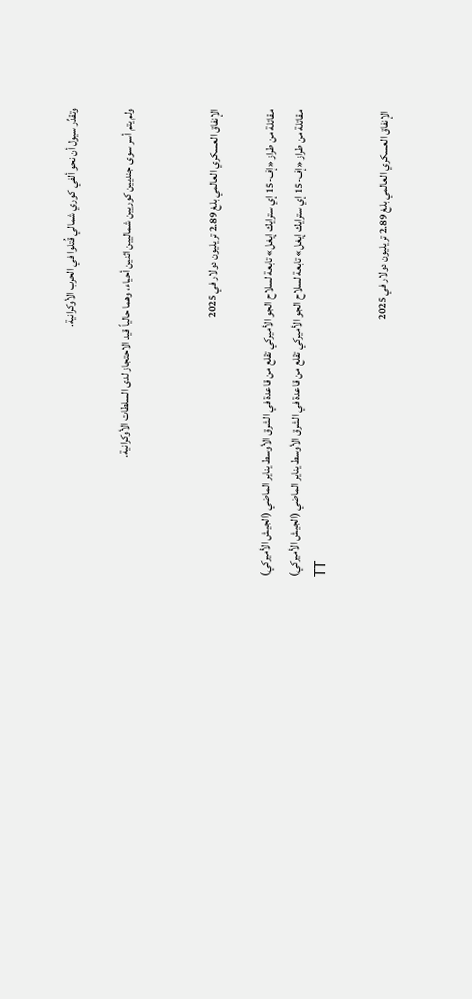وتقدِّر سيول أن نحو ألفي كوري شمالي قُتلوا في الحرب الأوكرانية.

ولم يتم أسر سوى جنديين كوريين شماليين اثنين أحياء، وهما حالياً قيد الاحتجاز لدى السلطات الأوكرانية.


الإنفاق العسكري العالمي بلغ 2.89 تريليون دولار في 2025

مقاتلة من طراز «إف-15 إي سترايك إيغل» تابعة لسلاح الجو الأميركي تقلع من قاعدة في الشرق الأوسط يناير الماضي (الجيش الأميركي)
مقاتلة من طراز «إف-15 إي سترايك إيغل» تابعة لسلاح الجو الأميركي تقلع من قاعدة في الشرق الأوسط يناير الماضي (الجيش الأميركي)
TT

الإنفاق العسكري العالمي بلغ 2.89 تريليون دولار في 2025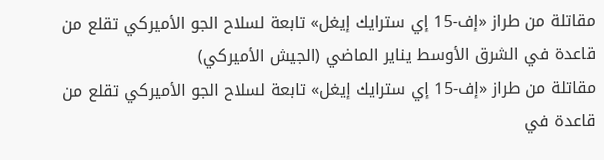مقاتلة من طراز «إف-15 إي سترايك إيغل» تابعة لسلاح الجو الأميركي تقلع من قاعدة في الشرق الأوسط يناير الماضي (الجيش الأميركي)
مقاتلة من طراز «إف-15 إي سترايك إيغل» تابعة لسلاح الجو الأميركي تقلع من قاعدة في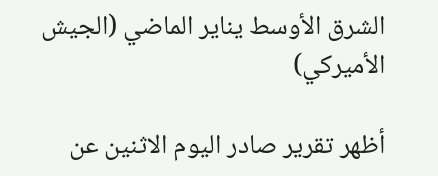الشرق الأوسط يناير الماضي (الجيش الأميركي)

أظهر تقرير صادر اليوم الاثنين عن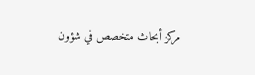مركز أبحاث متخصص في شؤون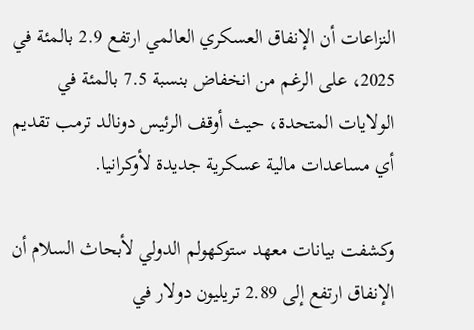النزاعات أن الإنفاق العسكري العالمي ارتفع 2.9 بالمئة في 2025، على الرغم من انخفاض بنسبة 7.5 بالمئة في الولايات المتحدة، حيث أوقف الرئيس دونالد ترمب تقديم أي مساعدات مالية عسكرية جديدة لأوكرانيا.

وكشفت بيانات معهد ستوكهولم الدولي لأبحاث السلام أن الإنفاق ارتفع إلى 2.89 تريليون دولار في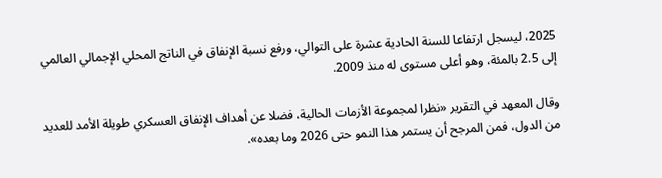2025، ليسجل ارتفاعا للسنة الحادية عشرة على التوالي، ورفع نسبة الإنفاق في الناتج المحلي الإجمالي العالمي إلى 2.5 بالمئة، وهو أعلى مستوى له منذ 2009.

وقال المعهد في التقرير «نظرا لمجموعة الأزمات الحالية، فضلا عن أهداف الإنفاق العسكري طويلة الأمد للعديد من الدول، فمن المرجح أن يستمر هذا النمو حتى 2026 وما بعده».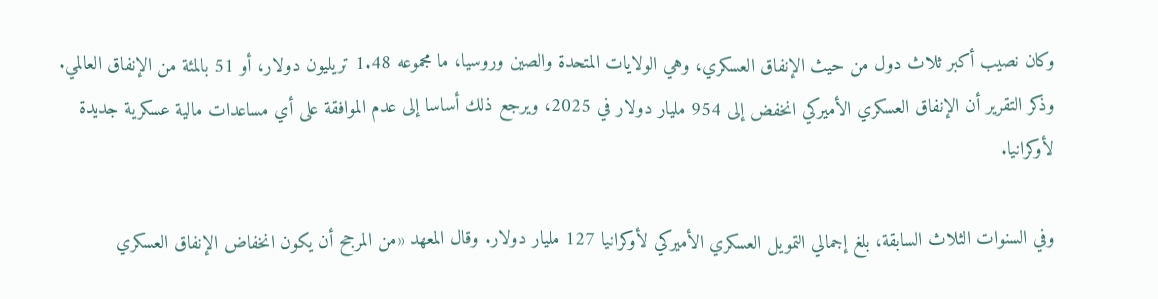وكان نصيب أكبر ثلاث دول من حيث الإنفاق العسكري، وهي الولايات المتحدة والصين وروسيا، ما مجموعه 1.48 تريليون دولار، أو 51 بالمئة من الإنفاق العالمي. وذكر التقرير أن الإنفاق العسكري الأميركي انخفض إلى 954 مليار دولار في 2025، ويرجع ذلك أساسا إلى عدم الموافقة على أي مساعدات مالية عسكرية جديدة لأوكرانيا.

وفي السنوات الثلاث السابقة، بلغ إجمالي التمويل العسكري الأميركي لأوكرانيا 127 مليار دولار. وقال المعهد «من المرجح أن يكون انخفاض الإنفاق العسكري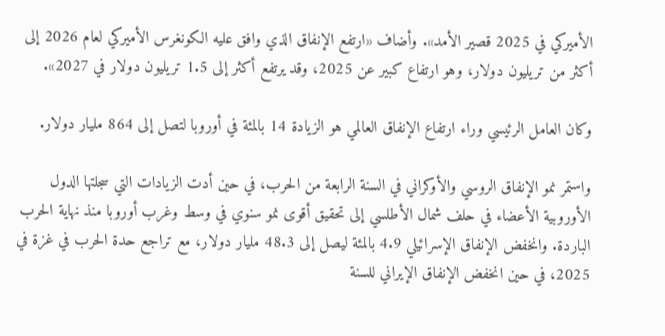الأميركي في 2025 قصير الأمد». وأضاف «ارتفع الإنفاق الذي وافق عليه الكونغرس الأميركي لعام 2026 إلى أكثر من تريليون دولار، وهو ارتفاع كبير عن 2025، وقد يرتفع أكثر إلى 1.5 تريليون دولار في 2027».

وكان العامل الرئيسي وراء ارتفاع الإنفاق العالمي هو الزيادة 14 بالمئة في أوروبا لتصل إلى 864 مليار دولار.

واستمر نمو الإنفاق الروسي والأوكراني في السنة الرابعة من الحرب، في حين أدت الزيادات التي سجلتها الدول الأوروبية الأعضاء في حلف شمال الأطلسي إلى تحقيق أقوى نمو سنوي في وسط وغرب أوروبا منذ نهاية الحرب الباردة. وانخفض الإنفاق الإسرائيلي 4.9 بالمئة ليصل إلى 48.3 مليار دولار، مع تراجع حدة الحرب في غزة في 2025، في حين انخفض الإنفاق الإيراني للسنة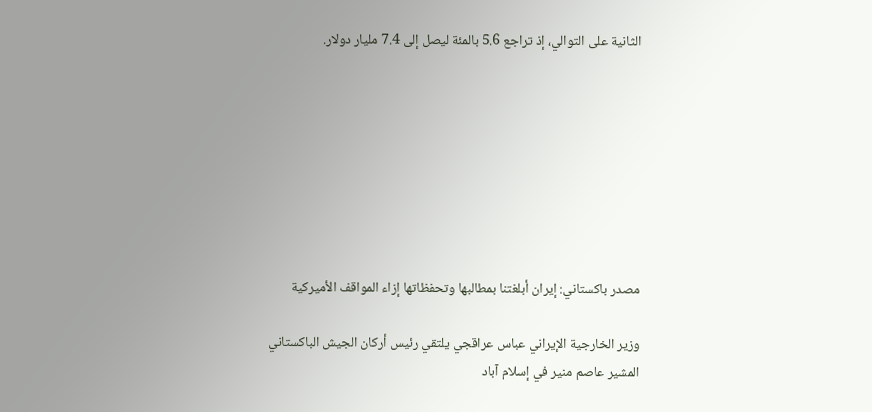الثانية على التوالي، إذ تراجع 5.6 بالمئة ليصل إلى 7.4 مليار دولار.








مصدر باكستاني: إيران أبلغتنا بمطالبها وتحفظاتها إزاء المواقف الأميركية

وزير الخارجية الإيراني عباس عراقجي يلتقي رئيس أركان الجيش الباكستاني المشير عاصم منير في إسلام آباد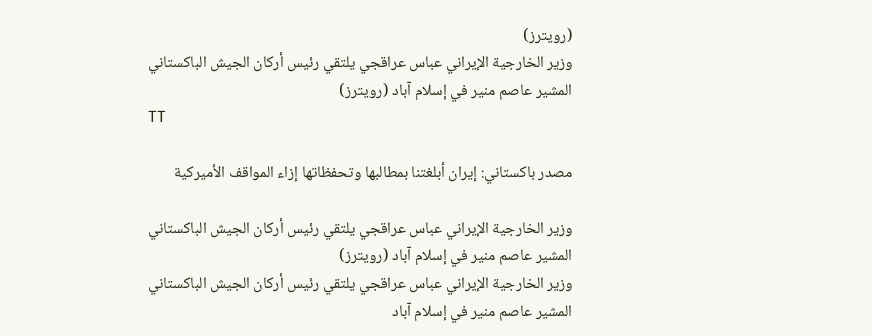(رويترز)
وزير الخارجية الإيراني عباس عراقجي يلتقي رئيس أركان الجيش الباكستاني المشير عاصم منير في إسلام آباد (رويترز)
TT

مصدر باكستاني: إيران أبلغتنا بمطالبها وتحفظاتها إزاء المواقف الأميركية

وزير الخارجية الإيراني عباس عراقجي يلتقي رئيس أركان الجيش الباكستاني المشير عاصم منير في إسلام آباد (رويترز)
وزير الخارجية الإيراني عباس عراقجي يلتقي رئيس أركان الجيش الباكستاني المشير عاصم منير في إسلام آباد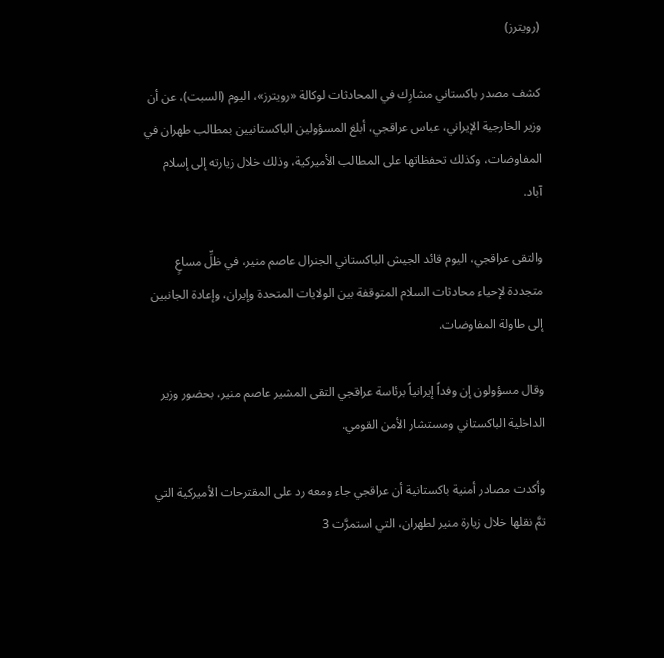(رويترز)

كشف مصدر ‌باكستاني مشارِك ‌في المحادثات ‌لوكالة «رويترز»، اليوم (السبت)، عن أن وزير الخارجية الإيراني، عباس عراقجي، ‌أبلغ ‌المسؤولين الباكستانيين ‌بمطالب ‌طهران في المفاوضات، ‌وكذلك تحفظاتها على المطالب الأميركية، وذلك خلال زيارته إلى إسلام آباد.

والتقى عراقجي، اليوم قائد الجيش الباكستاني الجنرال عاصم منير، في ظلِّ مساعٍ متجددة لإحياء محادثات السلام المتوقفة بين الولايات المتحدة وإيران، وإعادة الجانبين إلى طاولة المفاوضات.

وقال مسؤولون إن وفداً إيرانياً برئاسة عراقجي التقى المشير عاصم منير، بحضور وزير الداخلية الباكستاني ومستشار الأمن القومي.

وأكدت مصادر أمنية باكستانية أن عراقجي جاء ومعه رد على المقترحات الأميركية التي تمَّ نقلها خلال زيارة منير لطهران، التي استمرَّت 3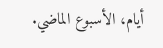أيام، الأسبوع الماضي.